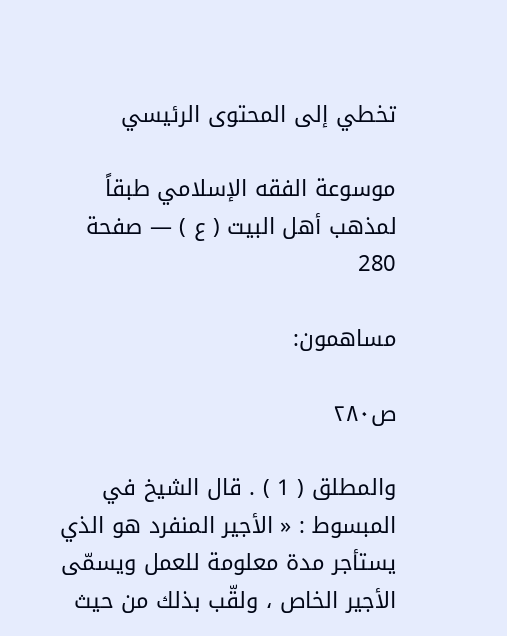تخطي إلى المحتوى الرئيسي

موسوعة الفقه الإسلامي طبقاً لمذهب أهل البيت ( ع ) — صفحة 280

مساهمون:

ص٢٨٠

والمطلق ( 1 ) . قال الشيخ في المبسوط : « الأجير المنفرد هو الذي يستأجر مدة معلومة للعمل ويسمّى الأجير الخاص ، ولقّب بذلك من حيث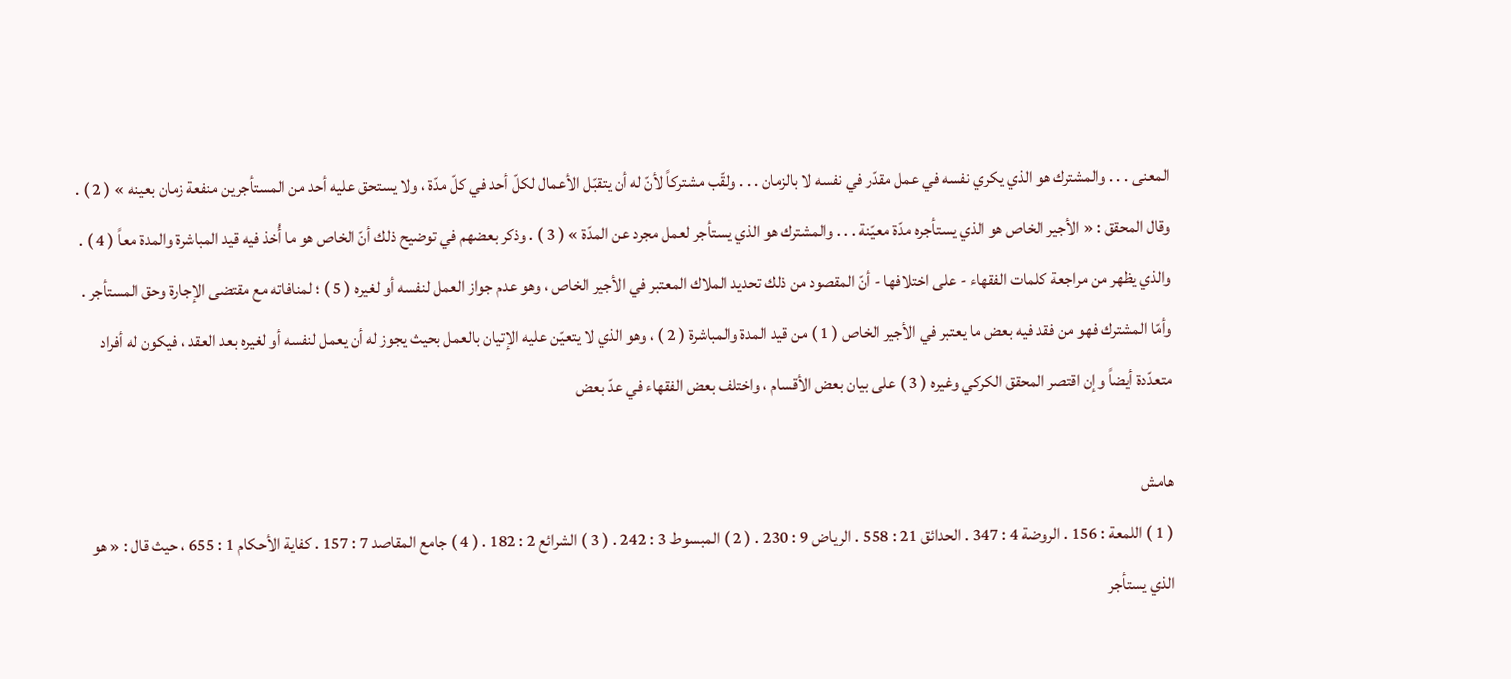المعنى . . . والمشترك هو الذي يكري نفسه في عمل مقدّر في نفسه لا بالزمان . . . ولقّب مشتركاً لأنّ له أن يتقبّل الأعمال لكلّ أحد في كلّ مدّة ، ولا يستحق عليه أحد من المستأجرين منفعة زمان بعينه » ( 2 ) . وقال المحقق : « الأجير الخاص هو الذي يستأجره مدّة معيّنة . . . والمشترك هو الذي يستأجر لعمل مجرد عن المدّة » ( 3 ) . وذكر بعضهم في توضيح ذلك أنّ الخاص هو ما أُخذ فيه قيد المباشرة والمدة معاً ( 4 ) . والذي يظهر من مراجعة كلمات الفقهاء - على اختلافها - أنّ المقصود من ذلك تحديد الملاك المعتبر في الأجير الخاص ، وهو عدم جواز العمل لنفسه أو لغيره ( 5 ) ؛ لمنافاته مع مقتضى الإجارة وحق المستأجر . وأمّا المشترك فهو من فقد فيه بعض ما يعتبر في الأجير الخاص ( 1 ) من قيد المدة والمباشرة ( 2 ) ، وهو الذي لا يتعيّن عليه الإتيان بالعمل بحيث يجوز له أن يعمل لنفسه أو لغيره بعد العقد ، فيكون له أفراد متعدّدة أيضاً وإن اقتصر المحقق الكركي وغيره ( 3 ) على بيان بعض الأقسام ، واختلف بعض الفقهاء في عدّ بعض

هامش
( 1 ) اللمعة : 156 . الروضة 4 : 347 . الحدائق 21 : 558 . الرياض 9 : 230 . ( 2 ) المبسوط 3 : 242 . ( 3 ) الشرائع 2 : 182 . ( 4 ) جامع المقاصد 7 : 157 . كفاية الأحكام 1 : 655 ، حيث قال : « هو الذي يستأجر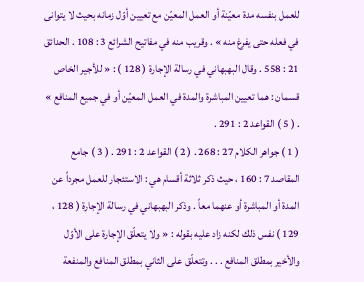للعمل بنفسه مدة معيّنة أو العمل المعيّن مع تعيين أوّل زمانه بحيث لا يتوانى في فعله حتى يفرغ منه » . وقريب منه في مفاتيح الشرائع 3 : 108 . الحدائق 21 : 558 . وقال البهبهاني في رسالة الإجارة ( 128 ) : « للأجير الخاص قسمان : هما تعيين المباشرة والمدة في العمل المعيّن أو في جميع المنافع » . ( 5 ) القواعد 2 : 291 .
( 1 ) جواهر الكلام 27 : 268 . ( 2 ) القواعد 2 : 291 . ( 3 ) جامع المقاصد 7 : 160 ، حيث ذكر ثلاثة أقسام هي : الاستئجار للعمل مجرداً عن المدة أو المباشرة أو عنهما معاً . وذكر البهبهاني في رسالة الإجارة ( 128 ، 129 ) نفس ذلك لكنه زاد عليه بقوله : « ولا يتعلّق الإجارة على الأوّل والأخير بمطلق المنافع . . . وتتعلّق على الثاني بمطلق المنافع والمنفعة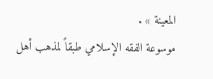المعينة » .
موسوعة الفقه الإسلامي طبقاً لمذهب أهل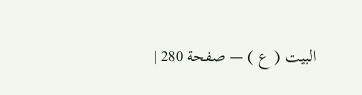البيت ( ع ) — صفحة 280 |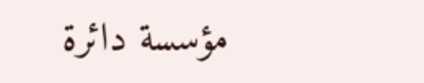مؤسسة دائرة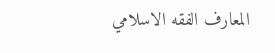المعارف الفقه الاسلامي